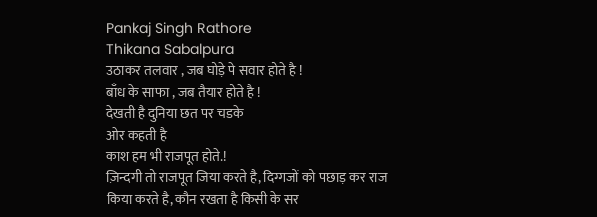Pankaj Singh Rathore
Thikana Sabalpura
उठाकर तलवार , जब घोड़े पे सवार होते है !
बाँध के साफा , जब तैयार होते है !
देखती है दुनिया छत पर चडके
ओर कहती है
काश हम भी राजपूत होते.!
ज़िन्दगी तो राजपूत जिया करते है, दिग्गजों को पछाड़ कर राज किया करते है, कौन रखता है किसी के सर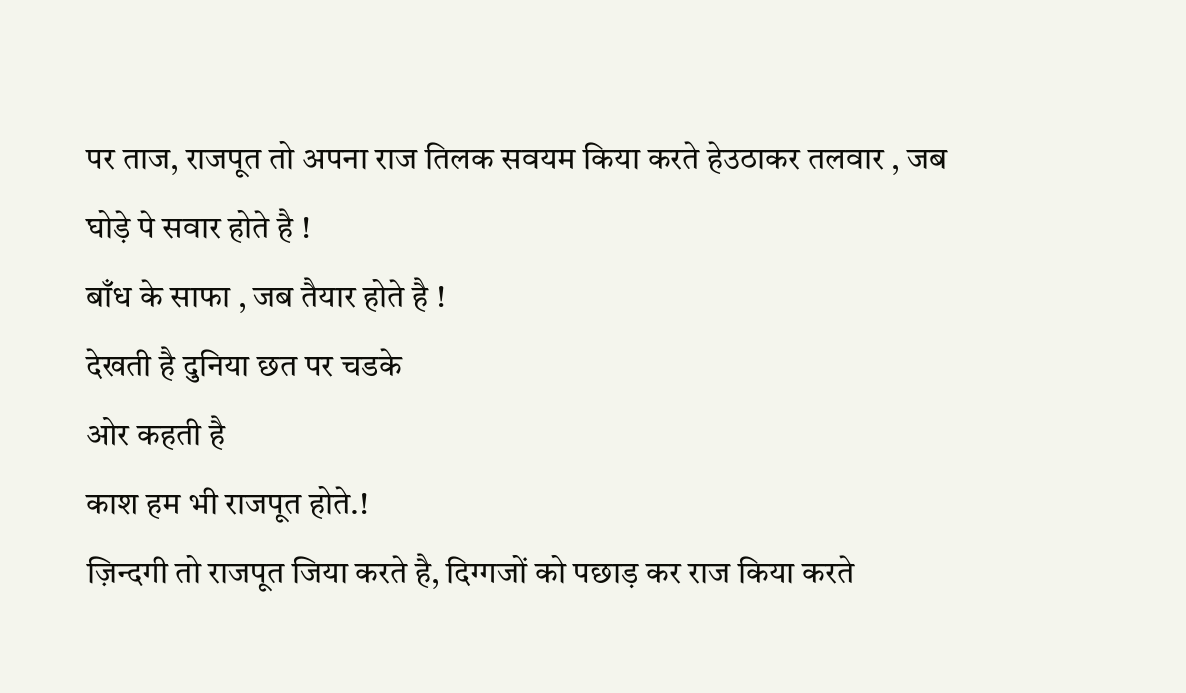पर ताज, राजपूत तो अपना राज तिलक सवयम किया करते हेउठाकर तलवार , जब घोड़े पे सवार होते है !
बाँध के साफा , जब तैयार होते है !
देखती है दुनिया छत पर चडके
ओर कहती है
काश हम भी राजपूत होते.!
ज़िन्दगी तो राजपूत जिया करते है, दिग्गजों को पछाड़ कर राज किया करते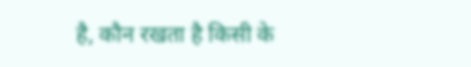है, कौन रखता है किसी के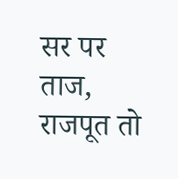सर पर ताज, राजपूत तो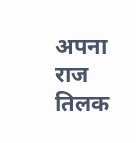अपना राज तिलक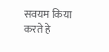सवयम किया करते हे